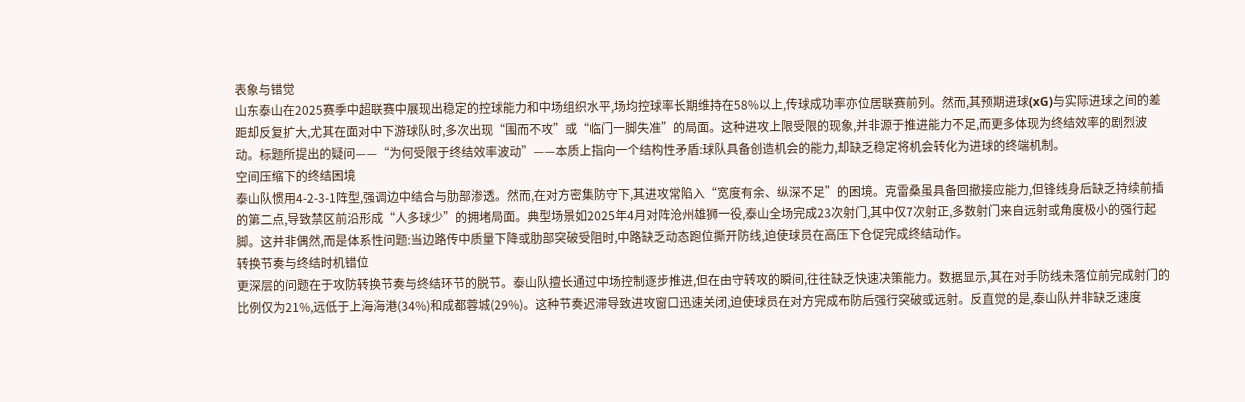表象与错觉
山东泰山在2025赛季中超联赛中展现出稳定的控球能力和中场组织水平,场均控球率长期维持在58%以上,传球成功率亦位居联赛前列。然而,其预期进球(xG)与实际进球之间的差距却反复扩大,尤其在面对中下游球队时,多次出现“围而不攻”或“临门一脚失准”的局面。这种进攻上限受限的现象,并非源于推进能力不足,而更多体现为终结效率的剧烈波动。标题所提出的疑问——“为何受限于终结效率波动”——本质上指向一个结构性矛盾:球队具备创造机会的能力,却缺乏稳定将机会转化为进球的终端机制。
空间压缩下的终结困境
泰山队惯用4-2-3-1阵型,强调边中结合与肋部渗透。然而,在对方密集防守下,其进攻常陷入“宽度有余、纵深不足”的困境。克雷桑虽具备回撤接应能力,但锋线身后缺乏持续前插的第二点,导致禁区前沿形成“人多球少”的拥堵局面。典型场景如2025年4月对阵沧州雄狮一役,泰山全场完成23次射门,其中仅7次射正,多数射门来自远射或角度极小的强行起脚。这并非偶然,而是体系性问题:当边路传中质量下降或肋部突破受阻时,中路缺乏动态跑位撕开防线,迫使球员在高压下仓促完成终结动作。
转换节奏与终结时机错位
更深层的问题在于攻防转换节奏与终结环节的脱节。泰山队擅长通过中场控制逐步推进,但在由守转攻的瞬间,往往缺乏快速决策能力。数据显示,其在对手防线未落位前完成射门的比例仅为21%,远低于上海海港(34%)和成都蓉城(29%)。这种节奏迟滞导致进攻窗口迅速关闭,迫使球员在对方完成布防后强行突破或远射。反直觉的是,泰山队并非缺乏速度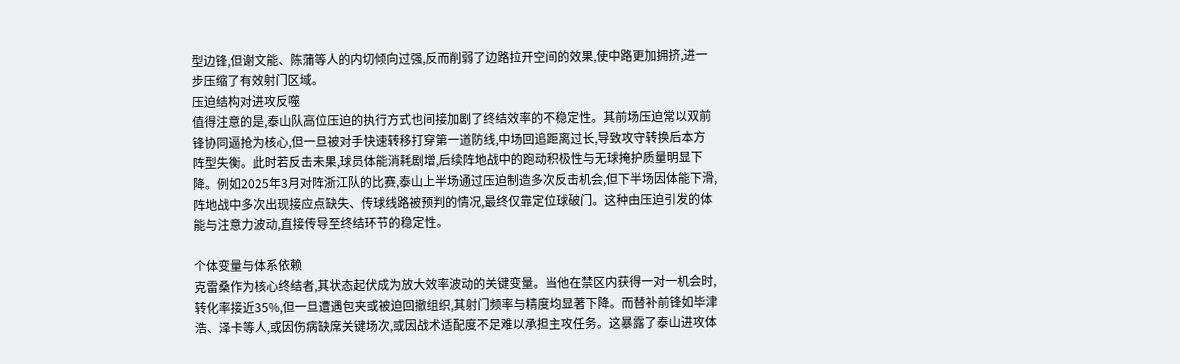型边锋,但谢文能、陈蒲等人的内切倾向过强,反而削弱了边路拉开空间的效果,使中路更加拥挤,进一步压缩了有效射门区域。
压迫结构对进攻反噬
值得注意的是,泰山队高位压迫的执行方式也间接加剧了终结效率的不稳定性。其前场压迫常以双前锋协同逼抢为核心,但一旦被对手快速转移打穿第一道防线,中场回追距离过长,导致攻守转换后本方阵型失衡。此时若反击未果,球员体能消耗剧增,后续阵地战中的跑动积极性与无球掩护质量明显下降。例如2025年3月对阵浙江队的比赛,泰山上半场通过压迫制造多次反击机会,但下半场因体能下滑,阵地战中多次出现接应点缺失、传球线路被预判的情况,最终仅靠定位球破门。这种由压迫引发的体能与注意力波动,直接传导至终结环节的稳定性。

个体变量与体系依赖
克雷桑作为核心终结者,其状态起伏成为放大效率波动的关键变量。当他在禁区内获得一对一机会时,转化率接近35%,但一旦遭遇包夹或被迫回撤组织,其射门频率与精度均显著下降。而替补前锋如毕津浩、泽卡等人,或因伤病缺席关键场次,或因战术适配度不足难以承担主攻任务。这暴露了泰山进攻体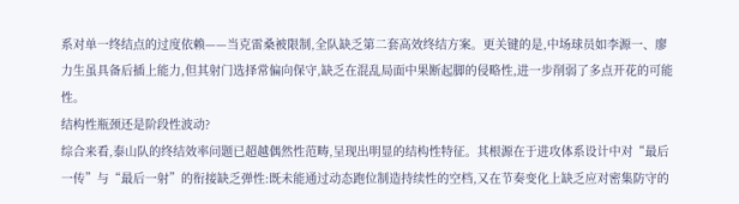系对单一终结点的过度依赖——当克雷桑被限制,全队缺乏第二套高效终结方案。更关键的是,中场球员如李源一、廖力生虽具备后插上能力,但其射门选择常偏向保守,缺乏在混乱局面中果断起脚的侵略性,进一步削弱了多点开花的可能性。
结构性瓶颈还是阶段性波动?
综合来看,泰山队的终结效率问题已超越偶然性范畴,呈现出明显的结构性特征。其根源在于进攻体系设计中对“最后一传”与“最后一射”的衔接缺乏弹性:既未能通过动态跑位制造持续性的空档,又在节奏变化上缺乏应对密集防守的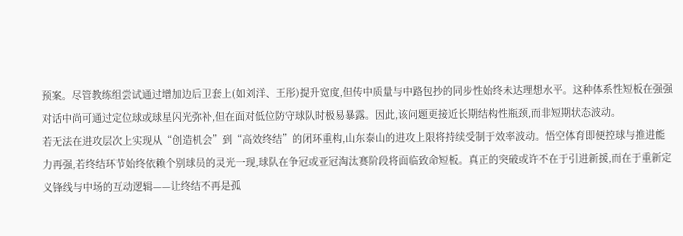预案。尽管教练组尝试通过增加边后卫套上(如刘洋、王彤)提升宽度,但传中质量与中路包抄的同步性始终未达理想水平。这种体系性短板在强强对话中尚可通过定位球或球星闪光弥补,但在面对低位防守球队时极易暴露。因此,该问题更接近长期结构性瓶颈,而非短期状态波动。
若无法在进攻层次上实现从“创造机会”到“高效终结”的闭环重构,山东泰山的进攻上限将持续受制于效率波动。悟空体育即便控球与推进能力再强,若终结环节始终依赖个别球员的灵光一现,球队在争冠或亚冠淘汰赛阶段将面临致命短板。真正的突破或许不在于引进新援,而在于重新定义锋线与中场的互动逻辑——让终结不再是孤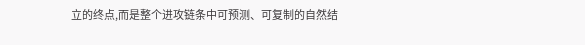立的终点,而是整个进攻链条中可预测、可复制的自然结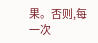果。否则,每一次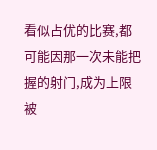看似占优的比赛,都可能因那一次未能把握的射门,成为上限被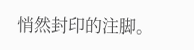悄然封印的注脚。